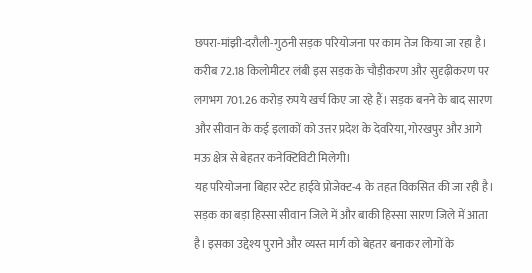छपरा-मांझी-दरौली-गुठनी सड़क परियोजना पर काम तेज किया जा रहा है। करीब 72.18 किलोमीटर लंबी इस सड़क के चौड़ीकरण और सुदृढ़ीकरण पर लगभग 701.26 करोड़ रुपये खर्च किए जा रहे हैं। सड़क बनने के बाद सारण और सीवान के कई इलाकों को उत्तर प्रदेश के देवरिया, गोरखपुर और आगे मऊ क्षेत्र से बेहतर कनेक्टिविटी मिलेगी।
यह परियोजना बिहार स्टेट हाईवे प्रोजेक्ट-4 के तहत विकसित की जा रही है। सड़क का बड़ा हिस्सा सीवान जिले में और बाकी हिस्सा सारण जिले में आता है। इसका उद्देश्य पुराने और व्यस्त मार्ग को बेहतर बनाकर लोगों के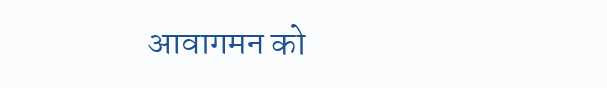आवागमन को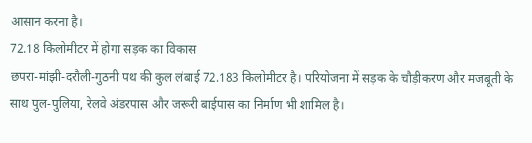आसान करना है।
72.18 किलोमीटर में होगा सड़क का विकास
छपरा-मांझी-दरौली-गुठनी पथ की कुल लंबाई 72.183 किलोमीटर है। परियोजना में सड़क के चौड़ीकरण और मजबूती के साथ पुल-पुलिया, रेलवे अंडरपास और जरूरी बाईपास का निर्माण भी शामिल है।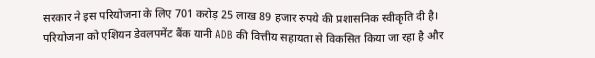सरकार ने इस परियोजना के लिए 701 करोड़ 25 लाख 89 हजार रुपये की प्रशासनिक स्वीकृति दी है। परियोजना को एशियन डेवलपमेंट बैंक यानी ADB की वित्तीय सहायता से विकसित किया जा रहा है और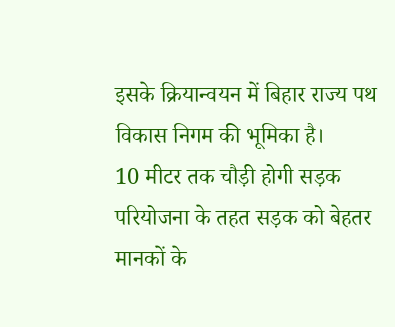इसके क्रियान्वयन में बिहार राज्य पथ विकास निगम की भूमिका है।
10 मीटर तक चौड़ी होगी सड़क
परियोजना के तहत सड़क को बेहतर मानकों के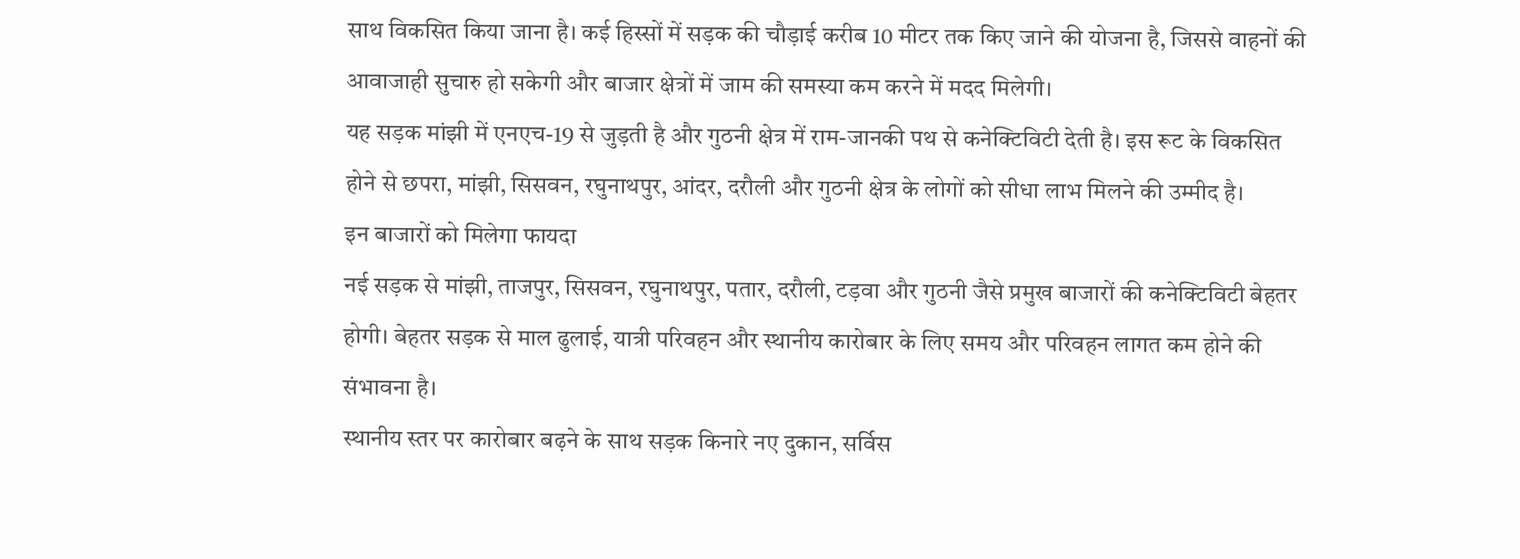साथ विकसित किया जाना है। कई हिस्सों में सड़क की चौड़ाई करीब 10 मीटर तक किए जाने की योजना है, जिससे वाहनों की आवाजाही सुचारु हो सकेगी और बाजार क्षेत्रों में जाम की समस्या कम करने में मदद मिलेगी।
यह सड़क मांझी में एनएच-19 से जुड़ती है और गुठनी क्षेत्र में राम-जानकी पथ से कनेक्टिविटी देती है। इस रूट के विकसित होने से छपरा, मांझी, सिसवन, रघुनाथपुर, आंदर, दरौली और गुठनी क्षेत्र के लोगों को सीधा लाभ मिलने की उम्मीद है।
इन बाजारों को मिलेगा फायदा
नई सड़क से मांझी, ताजपुर, सिसवन, रघुनाथपुर, पतार, दरौली, टड़वा और गुठनी जैसे प्रमुख बाजारों की कनेक्टिविटी बेहतर होगी। बेहतर सड़क से माल ढुलाई, यात्री परिवहन और स्थानीय कारोबार के लिए समय और परिवहन लागत कम होने की संभावना है।
स्थानीय स्तर पर कारोबार बढ़ने के साथ सड़क किनारे नए दुकान, सर्विस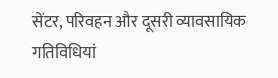सेंटर, परिवहन और दूसरी व्यावसायिक गतिविधियां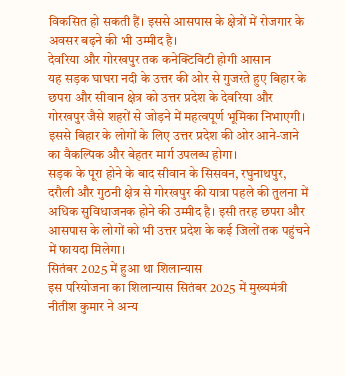विकसित हो सकती हैं। इससे आसपास के क्षेत्रों में रोजगार के अवसर बढ़ने की भी उम्मीद है।
देवरिया और गोरखपुर तक कनेक्टिविटी होगी आसान
यह सड़क घाघरा नदी के उत्तर की ओर से गुजरते हुए बिहार के छपरा और सीवान क्षेत्र को उत्तर प्रदेश के देवरिया और गोरखपुर जैसे शहरों से जोड़ने में महत्वपूर्ण भूमिका निभाएगी। इससे बिहार के लोगों के लिए उत्तर प्रदेश की ओर आने-जाने का वैकल्पिक और बेहतर मार्ग उपलब्ध होगा।
सड़क के पूरा होने के बाद सीवान के सिसवन, रघुनाथपुर, दरौली और गुठनी क्षेत्र से गोरखपुर की यात्रा पहले की तुलना में अधिक सुविधाजनक होने की उम्मीद है। इसी तरह छपरा और आसपास के लोगों को भी उत्तर प्रदेश के कई जिलों तक पहुंचने में फायदा मिलेगा।
सितंबर 2025 में हुआ था शिलान्यास
इस परियोजना का शिलान्यास सितंबर 2025 में मुख्यमंत्री नीतीश कुमार ने अन्य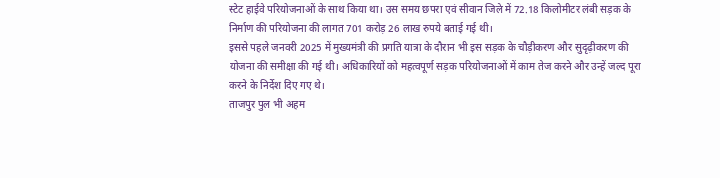स्टेट हाईवे परियोजनाओं के साथ किया था। उस समय छपरा एवं सीवान जिले में 72.18 किलोमीटर लंबी सड़क के निर्माण की परियोजना की लागत 701 करोड़ 26 लाख रुपये बताई गई थी।
इससे पहले जनवरी 2025 में मुख्यमंत्री की प्रगति यात्रा के दौरान भी इस सड़क के चौड़ीकरण और सुदृढ़ीकरण की योजना की समीक्षा की गई थी। अधिकारियों को महत्वपूर्ण सड़क परियोजनाओं में काम तेज करने और उन्हें जल्द पूरा करने के निर्देश दिए गए थे।
ताजपुर पुल भी अहम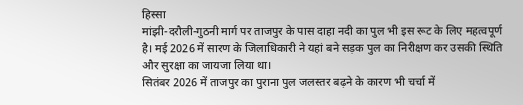हिस्सा
मांझी-दरौली-गुठनी मार्ग पर ताजपुर के पास दाहा नदी का पुल भी इस रूट के लिए महत्वपूर्ण है। मई 2026 में सारण के जिलाधिकारी ने यहां बने सड़क पुल का निरीक्षण कर उसकी स्थिति और सुरक्षा का जायजा लिया था।
सितंबर 2026 में ताजपुर का पुराना पुल जलस्तर बढ़ने के कारण भी चर्चा में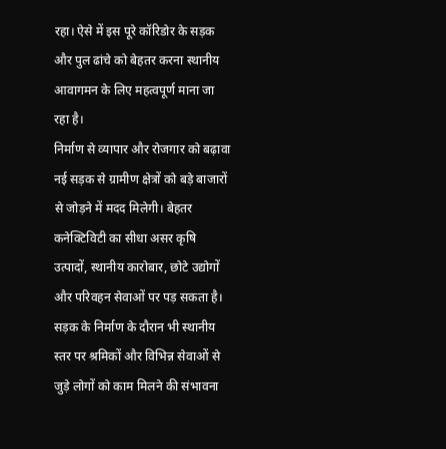रहा। ऐसे में इस पूरे कॉरिडोर के सड़क और पुल ढांचे को बेहतर करना स्थानीय आवागमन के लिए महत्वपूर्ण माना जा रहा है।
निर्माण से व्यापार और रोजगार को बढ़ावा
नई सड़क से ग्रामीण क्षेत्रों को बड़े बाजारों से जोड़ने में मदद मिलेगी। बेहतर कनेक्टिविटी का सीधा असर कृषि उत्पादों, स्थानीय कारोबार, छोटे उद्योगों और परिवहन सेवाओं पर पड़ सकता है।
सड़क के निर्माण के दौरान भी स्थानीय स्तर पर श्रमिकों और विभिन्न सेवाओं से जुड़े लोगों को काम मिलने की संभावना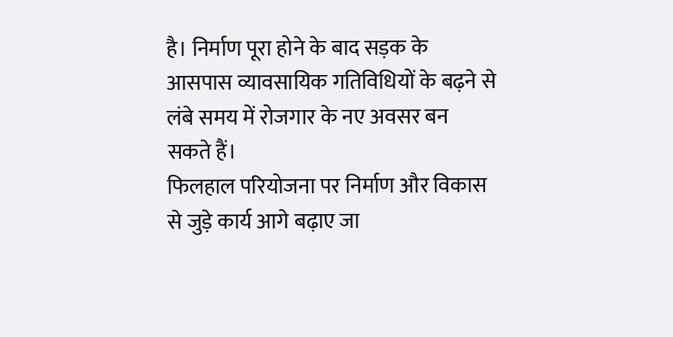है। निर्माण पूरा होने के बाद सड़क के आसपास व्यावसायिक गतिविधियों के बढ़ने से लंबे समय में रोजगार के नए अवसर बन सकते हैं।
फिलहाल परियोजना पर निर्माण और विकास से जुड़े कार्य आगे बढ़ाए जा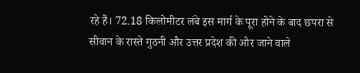रहे हैं। 72.18 किलोमीटर लंबे इस मार्ग के पूरा होने के बाद छपरा से सीवान के रास्ते गुठनी और उत्तर प्रदेश की ओर जाने वाले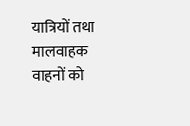यात्रियों तथा मालवाहक वाहनों को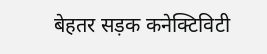बेहतर सड़क कनेक्टिविटी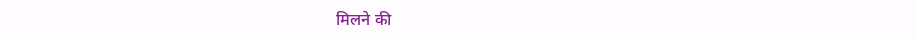मिलने की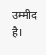उम्मीद है।